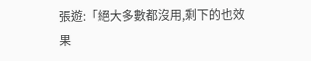張遊:「絕大多數都沒用,剩下的也效果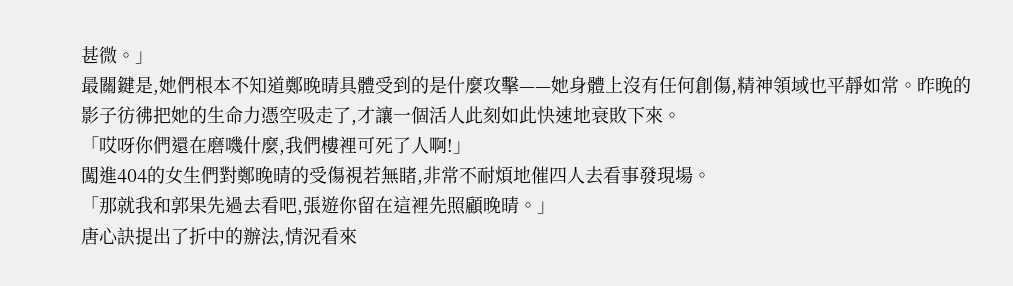甚微。」
最關鍵是,她們根本不知道鄭晚晴具體受到的是什麼攻擊——她身體上沒有任何創傷,精神領域也平靜如常。昨晚的影子彷彿把她的生命力憑空吸走了,才讓一個活人此刻如此快速地衰敗下來。
「哎呀你們還在磨嘰什麼,我們樓裡可死了人啊!」
闖進404的女生們對鄭晚晴的受傷視若無睹,非常不耐煩地催四人去看事發現場。
「那就我和郭果先過去看吧,張遊你留在這裡先照顧晚晴。」
唐心訣提出了折中的辦法,情況看來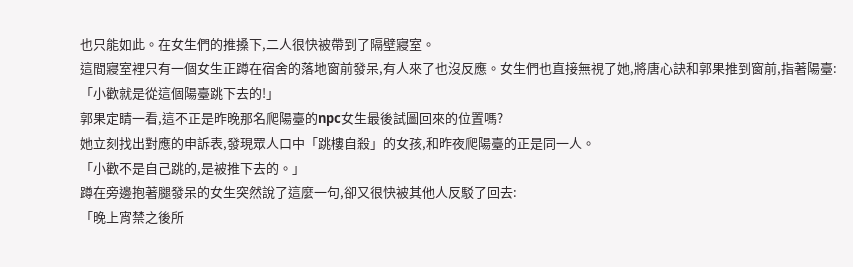也只能如此。在女生們的推搡下,二人很快被帶到了隔壁寢室。
這間寢室裡只有一個女生正蹲在宿舍的落地窗前發呆,有人來了也沒反應。女生們也直接無視了她,將唐心訣和郭果推到窗前,指著陽臺:
「小歡就是從這個陽臺跳下去的!」
郭果定睛一看,這不正是昨晚那名爬陽臺的npc女生最後試圖回來的位置嗎?
她立刻找出對應的申訴表,發現眾人口中「跳樓自殺」的女孩,和昨夜爬陽臺的正是同一人。
「小歡不是自己跳的,是被推下去的。」
蹲在旁邊抱著腿發呆的女生突然說了這麼一句,卻又很快被其他人反駁了回去:
「晚上宵禁之後所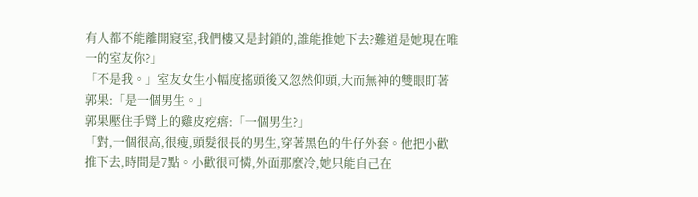有人都不能離開寢室,我們樓又是封鎖的,誰能推她下去?難道是她現在唯一的室友你?」
「不是我。」室友女生小幅度搖頭後又忽然仰頭,大而無神的雙眼盯著郭果:「是一個男生。」
郭果壓住手臂上的雞皮疙瘩:「一個男生?」
「對,一個很高,很瘦,頭髮很長的男生,穿著黑色的牛仔外套。他把小歡推下去,時間是7點。小歡很可憐,外面那麼冷,她只能自己在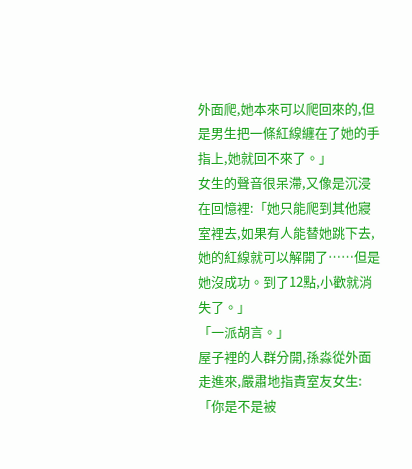外面爬,她本來可以爬回來的,但是男生把一條紅線纏在了她的手指上,她就回不來了。」
女生的聲音很呆滯,又像是沉浸在回憶裡:「她只能爬到其他寢室裡去,如果有人能替她跳下去,她的紅線就可以解開了……但是她沒成功。到了12點,小歡就消失了。」
「一派胡言。」
屋子裡的人群分開,孫淼從外面走進來,嚴肅地指責室友女生:「你是不是被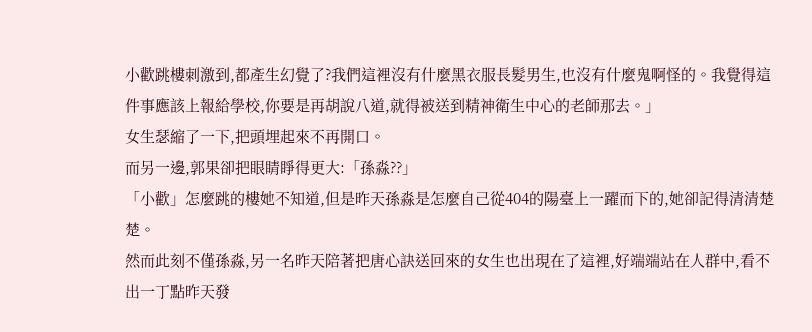小歡跳樓刺激到,都產生幻覺了?我們這裡沒有什麼黑衣服長髮男生,也沒有什麼鬼啊怪的。我覺得這件事應該上報給學校,你要是再胡說八道,就得被送到精神衛生中心的老師那去。」
女生瑟縮了一下,把頭埋起來不再開口。
而另一邊,郭果卻把眼睛睜得更大:「孫淼??」
「小歡」怎麼跳的樓她不知道,但是昨天孫淼是怎麼自己從404的陽臺上一躍而下的,她卻記得清清楚楚。
然而此刻不僅孫淼,另一名昨天陪著把唐心訣送回來的女生也出現在了這裡,好端端站在人群中,看不出一丁點昨天發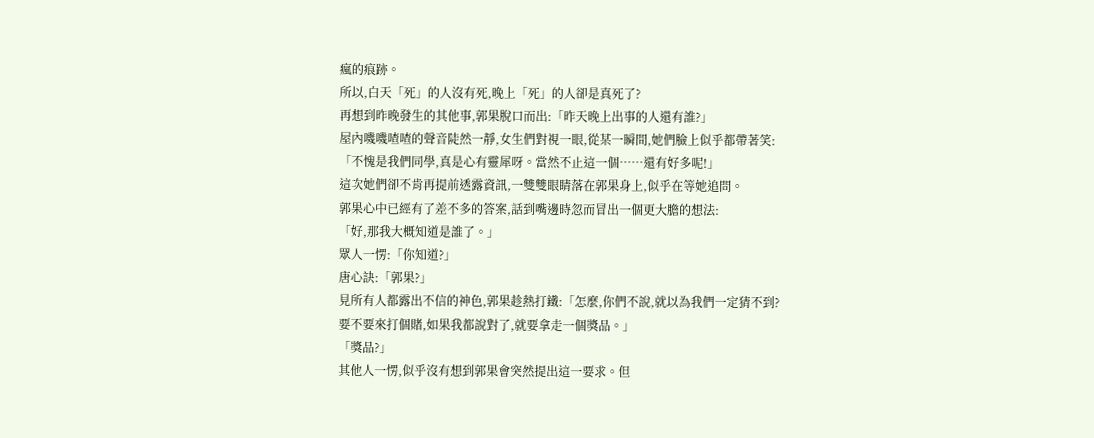瘋的痕跡。
所以,白天「死」的人沒有死,晚上「死」的人卻是真死了?
再想到昨晚發生的其他事,郭果脫口而出:「昨天晚上出事的人還有誰?」
屋內嘰嘰喳喳的聲音陡然一靜,女生們對視一眼,從某一瞬間,她們臉上似乎都帶著笑:
「不愧是我們同學,真是心有靈犀呀。當然不止這一個……還有好多呢!」
這次她們卻不肯再提前透露資訊,一雙雙眼睛落在郭果身上,似乎在等她追問。
郭果心中已經有了差不多的答案,話到嘴邊時忽而冒出一個更大膽的想法:
「好,那我大概知道是誰了。」
眾人一愣:「你知道?」
唐心訣:「郭果?」
見所有人都露出不信的神色,郭果趁熱打鐵:「怎麼,你們不說,就以為我們一定猜不到?要不要來打個賭,如果我都說對了,就要拿走一個獎品。」
「獎品?」
其他人一愣,似乎沒有想到郭果會突然提出這一要求。但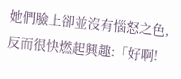她們臉上卻並沒有惱怒之色,反而很快燃起興趣:「好啊!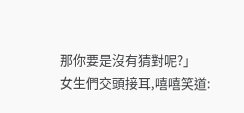那你要是沒有猜對呢?」
女生們交頭接耳,嘻嘻笑道: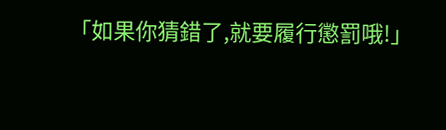「如果你猜錯了,就要履行懲罰哦!」